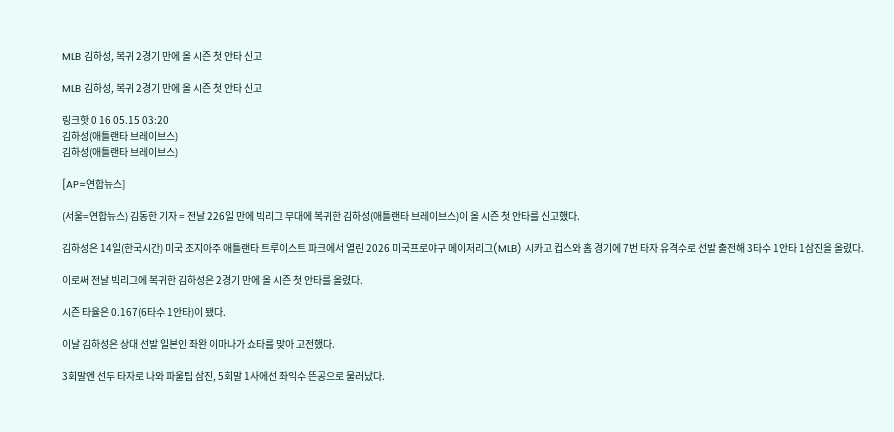MLB 김하성, 복귀 2경기 만에 올 시즌 첫 안타 신고

MLB 김하성, 복귀 2경기 만에 올 시즌 첫 안타 신고

링크핫 0 16 05.15 03:20
김하성(애틀랜타 브레이브스)
김하성(애틀랜타 브레이브스)

[AP=연합뉴스]

(서울=연합뉴스) 김동한 기자 = 전날 226일 만에 빅리그 무대에 복귀한 김하성(애틀랜타 브레이브스)이 올 시즌 첫 안타를 신고했다.

김하성은 14일(한국시간) 미국 조지아주 애틀랜타 트루이스트 파크에서 열린 2026 미국프로야구 메이저리그(MLB) 시카고 컵스와 홈 경기에 7번 타자 유격수로 선발 출전해 3타수 1안타 1삼진을 올렸다.

이로써 전날 빅리그에 복귀한 김하성은 2경기 만에 올 시즌 첫 안타를 올렸다.

시즌 타율은 0.167(6타수 1안타)이 됐다.

이날 김하성은 상대 선발 일본인 좌완 이마나가 쇼타를 맞아 고전했다.

3회말엔 선두 타자로 나와 파울팁 삼진, 5회말 1사에선 좌익수 뜬공으로 물러났다.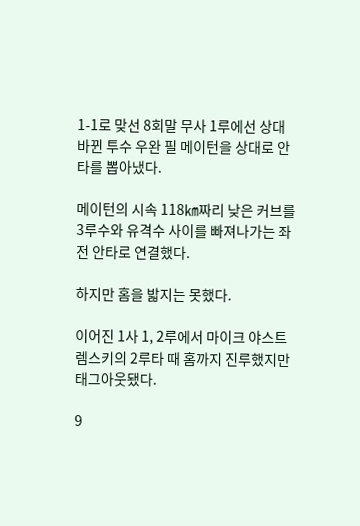1-1로 맞선 8회말 무사 1루에선 상대 바뀐 투수 우완 필 메이턴을 상대로 안타를 뽑아냈다.

메이턴의 시속 118㎞짜리 낮은 커브를 3루수와 유격수 사이를 빠져나가는 좌전 안타로 연결했다.

하지만 홈을 밟지는 못했다.

이어진 1사 1, 2루에서 마이크 야스트렘스키의 2루타 때 홈까지 진루했지만 태그아웃됐다.

9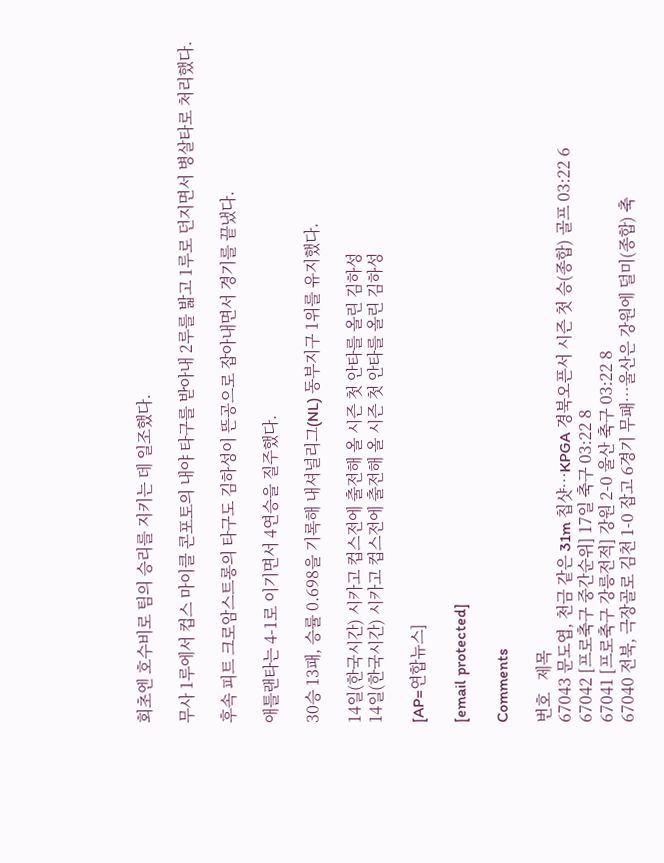회초엔 호수비로 팀의 승리를 지키는 데 일조했다.

무사 1루에서 컵스 마이클 콘포토의 내야 타구를 받아내 2루를 밟고 1루로 던지면서 병살타로 처리했다.

후속 피트 크로암스트롱의 타구도 김하성이 뜬공으로 잡아내면서 경기를 끝냈다.

애틀랜타는 4-1로 이기면서 4연승을 질주했다.

30승 13패, 승률 0.698을 기록해 내셔널리그(NL) 동부지구 1위를 유지했다.

14일(한국시간) 시카고 컵스전에 출전해 올 시즌 첫 안타를 올린 김하성
14일(한국시간) 시카고 컵스전에 출전해 올 시즌 첫 안타를 올린 김하성

[AP=연합뉴스]

[email protected]

Comments

번호   제목
67043 문도엽, 천금 같은 31m 칩샷…KPGA 경북오픈서 시즌 첫 승(종합) 골프 03:22 6
67042 [프로축구 중간순위] 17일 축구 03:22 8
67041 [프로축구 강릉전적] 강원 2-0 울산 축구 03:22 8
67040 전북, 극장골로 김천 1-0 잡고 6경기 무패…울산은 강원에 덜미(종합) 축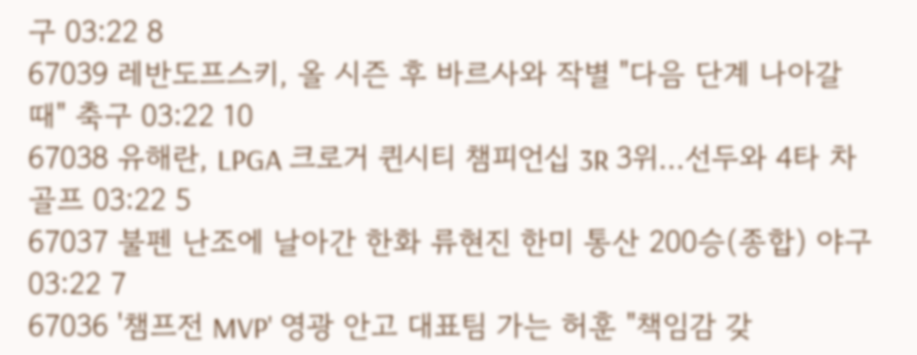구 03:22 8
67039 레반도프스키, 올 시즌 후 바르사와 작별 "다음 단계 나아갈 때" 축구 03:22 10
67038 유해란, LPGA 크로거 퀸시티 챔피언십 3R 3위…선두와 4타 차 골프 03:22 5
67037 불펜 난조에 날아간 한화 류현진 한미 통산 200승(종합) 야구 03:22 7
67036 '챔프전 MVP' 영광 안고 대표팀 가는 허훈 "책임감 갖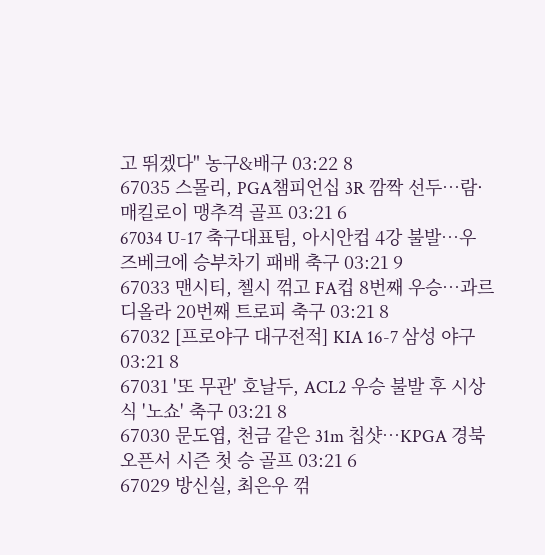고 뛰겠다" 농구&배구 03:22 8
67035 스몰리, PGA챔피언십 3R 깜짝 선두…람·매킬로이 맹추격 골프 03:21 6
67034 U-17 축구대표팀, 아시안컵 4강 불발…우즈베크에 승부차기 패배 축구 03:21 9
67033 맨시티, 첼시 꺾고 FA컵 8번째 우승…과르디올라 20번째 트로피 축구 03:21 8
67032 [프로야구 대구전적] KIA 16-7 삼성 야구 03:21 8
67031 '또 무관' 호날두, ACL2 우승 불발 후 시상식 '노쇼' 축구 03:21 8
67030 문도엽, 천금 같은 31m 칩샷…KPGA 경북오픈서 시즌 첫 승 골프 03:21 6
67029 방신실, 최은우 꺾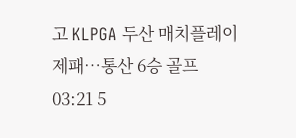고 KLPGA 두산 매치플레이 제패…통산 6승 골프 03:21 5